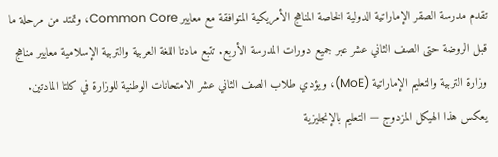تقدم مدرسة الصقر الإماراتية الدولية الخاصة المناهج الأمريكية المتوافقة مع معايير Common Core، وتمتد من مرحلة ما قبل الروضة حتى الصف الثاني عشر عبر جميع دورات المدرسة الأربع. تتبع مادتا اللغة العربية والتربية الإسلامية معايير مناهج وزارة التربية والتعليم الإماراتية (MoE)، ويؤدي طلاب الصف الثاني عشر الامتحانات الوطنية للوزارة في كلتا المادتين. يعكس هذا الهيكل المزدوج — التعليم بالإنجليزية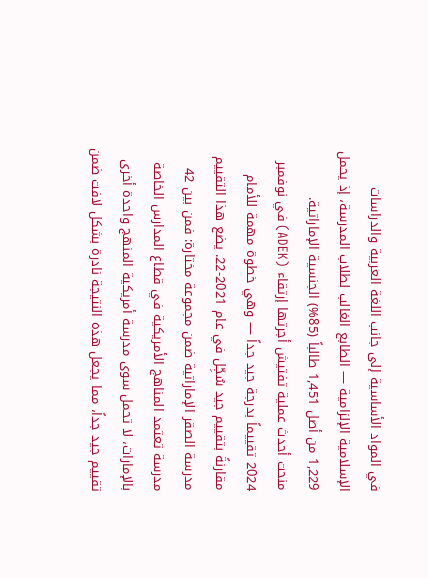في المواد الأساسية إلى جانب اللغة العربية والدراسات الإسلامية الإلزامية — الطابع الغالب لطلاب المدرسة، إذ يحمل 1,229 من أصل 1,451 طالباً (85%) الجنسية الإماراتية.
منحت أحدث عملية تفتيش أجرتها إرتقاء (ADEK) في نوفمبر 2024 تقييماً بدرجة جيد جداً — وهي خطوة مهمة للأمام مقارنةً بتقييم جيد سُجِّل في عام 2021-22. يضع هذا التقييم مدرسة الصقر الإماراتية ضمن مجموعة مختارة: فمن بين 42 مدرسة تعتمد المناهج الأمريكية في قطاع المدارس الخاصة بالإمارات، لا تحمل سوى مدرسة أمريكية المنهج واحدة أخرى تقييم جيد جداً، مما يجعل هذه النتيجة نادرة بشكل لافت ضمن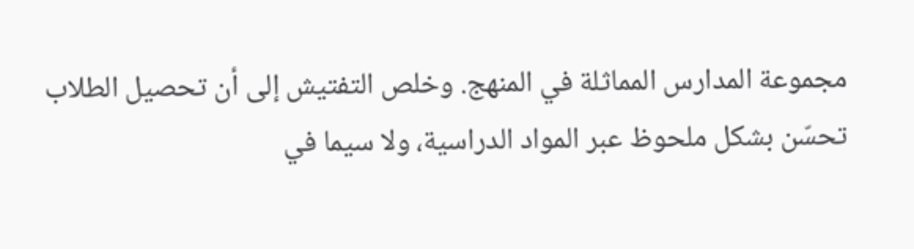مجموعة المدارس المماثلة في المنهج. وخلص التفتيش إلى أن تحصيل الطلاب تحسّن بشكل ملحوظ عبر المواد الدراسية، ولا سيما في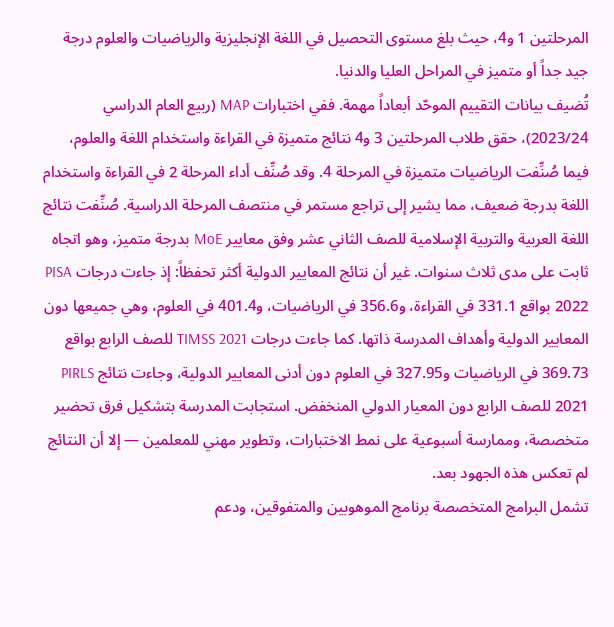المرحلتين 1 و4، حيث بلغ مستوى التحصيل في اللغة الإنجليزية والرياضيات والعلوم درجة جيد جداً أو متميز في المراحل العليا والدنيا.
تُضيف بيانات التقييم الموحّد أبعاداً مهمة. ففي اختبارات MAP (ربيع العام الدراسي 2023/24)، حقق طلاب المرحلتين 3 و4 نتائج متميزة في القراءة واستخدام اللغة والعلوم، فيما صُنِّفت الرياضيات متميزة في المرحلة 4. وقد صُنِّف أداء المرحلة 2 في القراءة واستخدام اللغة بدرجة ضعيف، مما يشير إلى تراجع مستمر في منتصف المرحلة الدراسية. صُنِّفت نتائج اللغة العربية والتربية الإسلامية للصف الثاني عشر وفق معايير MoE بدرجة متميز، وهو اتجاه ثابت على مدى ثلاث سنوات. غير أن نتائج المعايير الدولية أكثر تحفظاً: إذ جاءت درجات PISA 2022 بواقع 331.1 في القراءة، و356.6 في الرياضيات، و401.4 في العلوم، وهي جميعها دون المعايير الدولية وأهداف المدرسة ذاتها. كما جاءت درجات TIMSS 2021 للصف الرابع بواقع 369.73 في الرياضيات و327.95 في العلوم دون أدنى المعايير الدولية، وجاءت نتائج PIRLS 2021 للصف الرابع دون المعيار الدولي المنخفض. استجابت المدرسة بتشكيل فرق تحضير متخصصة، وممارسة أسبوعية على نمط الاختبارات، وتطوير مهني للمعلمين — إلا أن النتائج لم تعكس هذه الجهود بعد.
تشمل البرامج المتخصصة برنامج الموهوبين والمتفوقين، ودعم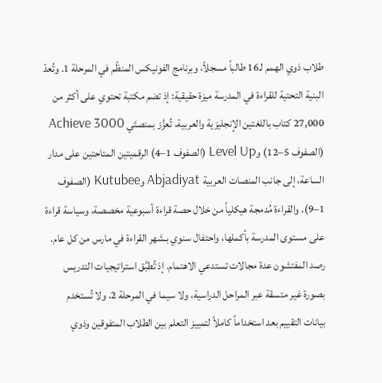طلاب ذوي الهمم لـ16 طالباً مسجلاً، وبرنامج الفونيكس المنظّم في المرحلة 1. وتُعدّ البنية التحتية للقراءة في المدرسة ميزة حقيقية: إذ تضم مكتبة تحتوي على أكثر من 27,000 كتاب باللغتين الإنجليزية والعربية، تُعزَّز بمنصتَي Achieve 3000 (الصفوف 5–12) وLevel Up (الصفوف 1–4) الرقميتين المتاحتين على مدار الساعة، إلى جانب المنصات العربية Abjadiyat وKutubee (الصفوف 1–9). والقراءة مُدمجة هيكلياً من خلال حصة قراءة أسبوعية مخصصة، وسياسة قراءة على مستوى المدرسة بأكملها، واحتفال سنوي بـشهر القراءة في مارس من كل عام.
رصد المفتشون عدة مجالات تستدعي الاهتمام. إذ تُطبَّق استراتيجيات التدريس بصورة غير متسقة عبر المراحل الدراسية، ولا سيما في المرحلة 2، ولا تُستخدم بيانات التقييم بعد استخداماً كاملاً لتمييز التعلم بين الطلاب المتفوقين وذوي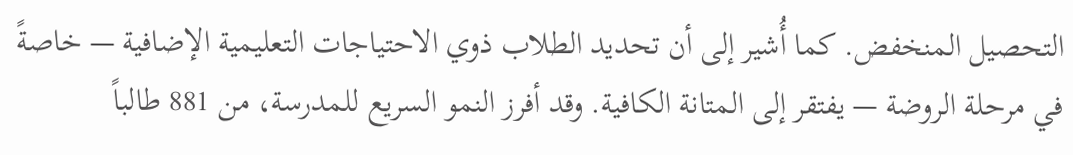التحصيل المنخفض. كما أُشير إلى أن تحديد الطلاب ذوي الاحتياجات التعليمية الإضافية — خاصةً في مرحلة الروضة — يفتقر إلى المتانة الكافية. وقد أفرز النمو السريع للمدرسة، من 881 طالباً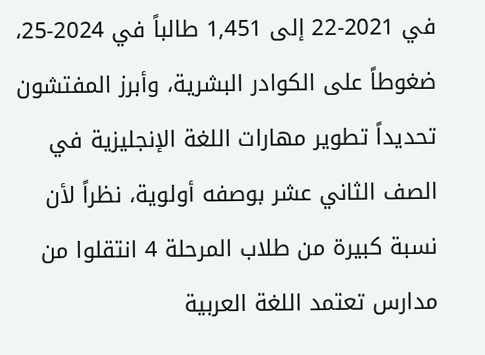في 2021-22 إلى 1,451 طالباً في 2024-25، ضغوطاً على الكوادر البشرية، وأبرز المفتشون تحديداً تطوير مهارات اللغة الإنجليزية في الصف الثاني عشر بوصفه أولوية، نظراً لأن نسبة كبيرة من طلاب المرحلة 4 انتقلوا من مدارس تعتمد اللغة العربية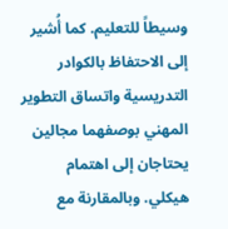وسيطاً للتعليم. كما أُشير إلى الاحتفاظ بالكوادر التدريسية واتساق التطوير المهني بوصفهما مجالين يحتاجان إلى اهتمام هيكلي. وبالمقارنة مع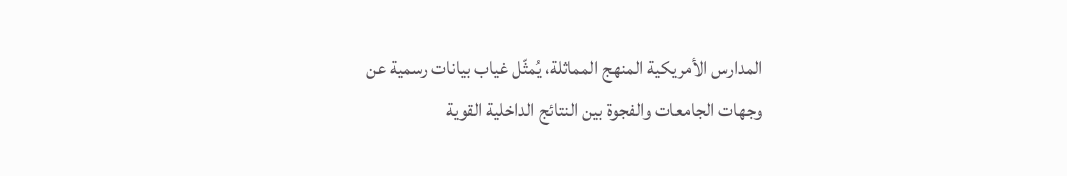المدارس الأمريكية المنهج المماثلة، يُمثّل غياب بيانات رسمية عن وجهات الجامعات والفجوة بين النتائج الداخلية القوية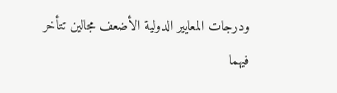ودرجات المعايير الدولية الأضعف مجالين تتأخر فيهما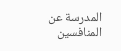المدرسة عن المنافسين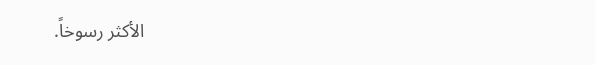الأكثر رسوخاً.